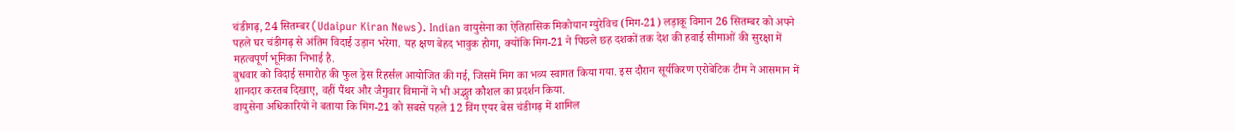चंडीगढ़, 24 सितम्बर (Udaipur Kiran News). Indian वायुसेना का ऐतिहासिक मिकोयान ग्युरेविच (मिग-21) लड़ाकू विमान 26 सितम्बर को अपने पहले घर चंडीगढ़ से अंतिम विदाई उड़ान भरेगा. यह क्षण बेहद भावुक होगा, क्योंकि मिग-21 ने पिछले छह दशकों तक देश की हवाई सीमाओं की सुरक्षा में महत्वपूर्ण भूमिका निभाई है.
बुधवार को विदाई समारोह की फुल ड्रेस रिहर्सल आयोजित की गई, जिसमें मिग का भव्य स्वागत किया गया. इस दौरान सूर्यकिरण एरोबेटिक टीम ने आसमान में शानदार करतब दिखाए, वहीं पैंथर और जैगुवार विमानों ने भी अद्भुत कौशल का प्रदर्शन किया.
वायुसेना अधिकारियों ने बताया कि मिग-21 को सबसे पहले 12 विंग एयर बेस चंडीगढ़ में शामिल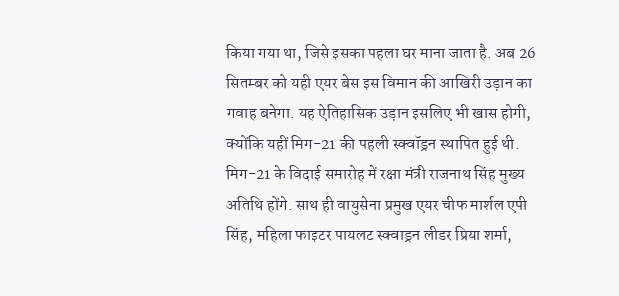किया गया था, जिसे इसका पहला घर माना जाता है. अब 26 सितम्बर को यही एयर बेस इस विमान की आखिरी उड़ान का गवाह बनेगा. यह ऐतिहासिक उड़ान इसलिए भी खास होगी, क्योंकि यहीं मिग-21 की पहली स्क्वॉड्रन स्थापित हुई थी.
मिग-21 के विदाई समारोह में रक्षा मंत्री राजनाथ सिंह मुख्य अतिथि होंगे. साथ ही वायुसेना प्रमुख एयर चीफ मार्शल एपी सिंह, महिला फाइटर पायलट स्क्वाड्रन लीडर प्रिया शर्मा,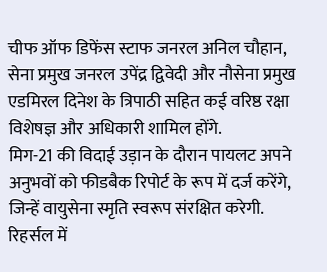चीफ ऑफ डिफेंस स्टाफ जनरल अनिल चौहान, सेना प्रमुख जनरल उपेंद्र द्विवेदी और नौसेना प्रमुख एडमिरल दिनेश के त्रिपाठी सहित कई वरिष्ठ रक्षा विशेषज्ञ और अधिकारी शामिल होंगे.
मिग-21 की विदाई उड़ान के दौरान पायलट अपने अनुभवों को फीडबैक रिपोर्ट के रूप में दर्ज करेंगे, जिन्हें वायुसेना स्मृति स्वरूप संरक्षित करेगी. रिहर्सल में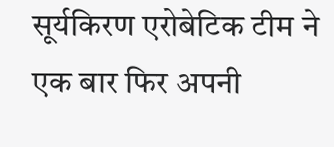सूर्यकिरण एरोबेटिक टीम ने एक बार फिर अपनी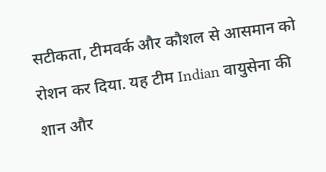सटीकता, टीमवर्क और कौशल से आसमान को रोशन कर दिया. यह टीम Indian वायुसेना की शान और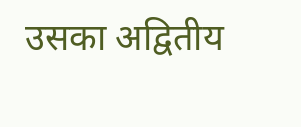उसका अद्वितीय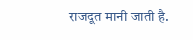राजदूत मानी जाती है.